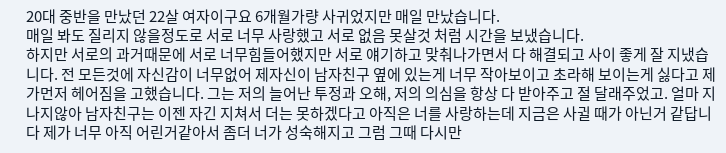20대 중반을 만났던 22살 여자이구요 6개월가량 사귀었지만 매일 만났습니다.
매일 봐도 질리지 않을정도로 서로 너무 사랑했고 서로 없음 못살것 처럼 시간을 보냈습니다.
하지만 서로의 과거때문에 서로 너무힘들어했지만 서로 얘기하고 맞춰나가면서 다 해결되고 사이 좋게 잘 지냈습니다. 전 모든것에 자신감이 너무없어 제자신이 남자친구 옆에 있는게 너무 작아보이고 초라해 보이는게 싫다고 제가먼저 헤어짐을 고했습니다. 그는 저의 늘어난 투정과 오해, 저의 의심을 항상 다 받아주고 절 달래주었고. 얼마 지나지않아 남자친구는 이젠 자긴 지쳐서 더는 못하겠다고 아직은 너를 사랑하는데 지금은 사귈 때가 아닌거 같답니다 제가 너무 아직 어린거같아서 좀더 너가 성숙해지고 그럼 그때 다시만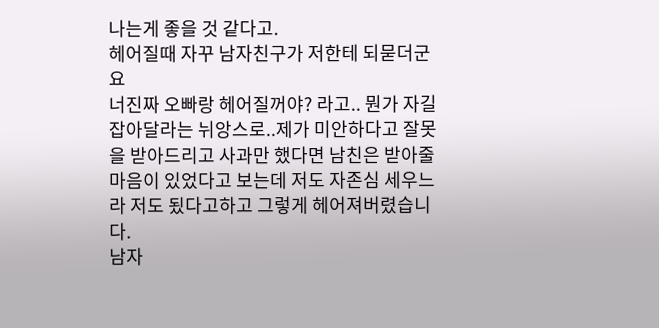나는게 좋을 것 같다고.
헤어질때 자꾸 남자친구가 저한테 되묻더군요
너진짜 오빠랑 헤어질꺼야? 라고.. 뭔가 자길 잡아달라는 뉘앙스로..제가 미안하다고 잘못을 받아드리고 사과만 했다면 남친은 받아줄 마음이 있었다고 보는데 저도 자존심 세우느라 저도 됬다고하고 그렇게 헤어져버렸습니다.
남자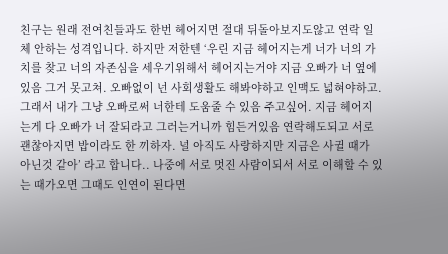친구는 원래 전여친들과도 한번 헤어지면 절대 뒤돌아보지도않고 연락 일체 안하는 성격입니다. 하지만 저한텐 ‘우린 지금 헤어지는게 너가 너의 가치를 찾고 너의 자존심을 세우기위해서 헤어지는거야 지금 오빠가 너 옆에있음 그거 못고쳐. 오빠없이 넌 사회생활도 해봐야하고 인맥도 넓혀야하고. 그래서 내가 그냥 오빠로써 너한테 도움줄 수 있음 주고싶어. 지금 헤어지는게 다 오빠가 너 잘되라고 그러는거니까 힘든거있음 연락해도되고 서로 괜찮아지면 밥이라도 한 끼하자. 널 아직도 사랑하지만 지금은 사귈 때가 아닌것 같아’ 라고 합니다.. 나중에 서로 멋진 사람이되서 서로 이해할 수 있는 때가오면 그때도 인연이 된다면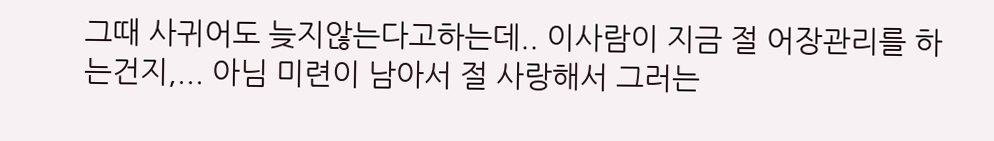그때 사귀어도 늦지않는다고하는데.. 이사람이 지금 절 어장관리를 하는건지,... 아님 미련이 남아서 절 사랑해서 그러는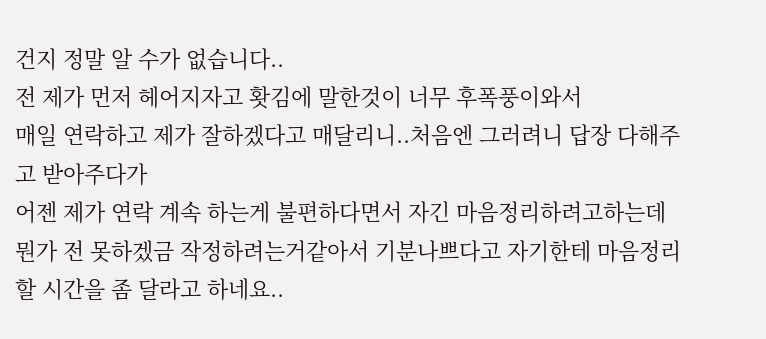건지 정말 알 수가 없습니다..
전 제가 먼저 헤어지자고 홧김에 말한것이 너무 후폭풍이와서
매일 연락하고 제가 잘하겠다고 매달리니..처음엔 그러려니 답장 다해주고 받아주다가
어젠 제가 연락 계속 하는게 불편하다면서 자긴 마음정리하려고하는데 뭔가 전 못하겠금 작정하려는거같아서 기분나쁘다고 자기한테 마음정리할 시간을 좀 달라고 하네요..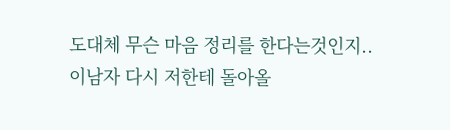도대체 무슨 마음 정리를 한다는것인지..
이남자 다시 저한테 돌아올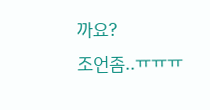까요?
조언좀..ㅠㅠㅠ